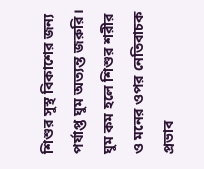শিশুর সুস্থ বিকাশের জন্য পর্যাপ্ত ঘুম অত্যন্ত জরুরি। ঘুম কম হলে শিশুর শরীর ও মনের ওপর নেতিবাচক প্রভাব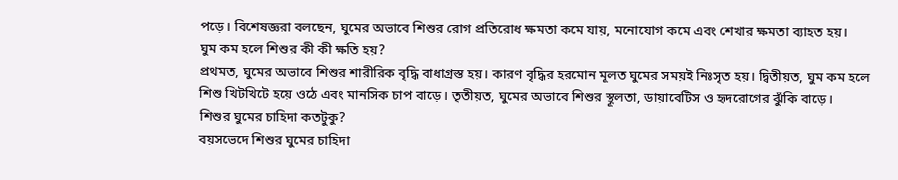পড়ে। বিশেষজ্ঞরা বলছেন, ঘুমের অভাবে শিশুর রোগ প্রতিরোধ ক্ষমতা কমে যায়, মনোযোগ কমে এবং শেখার ক্ষমতা ব্যাহত হয়।
ঘুম কম হলে শিশুর কী কী ক্ষতি হয়?
প্রথমত, ঘুমের অভাবে শিশুর শারীরিক বৃদ্ধি বাধাগ্রস্ত হয়। কারণ বৃদ্ধির হরমোন মূলত ঘুমের সময়ই নিঃসৃত হয়। দ্বিতীয়ত, ঘুম কম হলে শিশু খিটখিটে হয়ে ওঠে এবং মানসিক চাপ বাড়ে। তৃতীয়ত, ঘুমের অভাবে শিশুর স্থূলতা, ডায়াবেটিস ও হৃদরোগের ঝুঁকি বাড়ে।
শিশুর ঘুমের চাহিদা কতটুকু?
বয়সভেদে শিশুর ঘুমের চাহিদা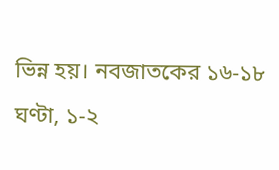ভিন্ন হয়। নবজাতকের ১৬-১৮ ঘণ্টা, ১-২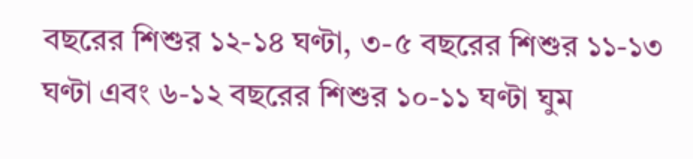বছরের শিশুর ১২-১৪ ঘণ্টা, ৩-৫ বছরের শিশুর ১১-১৩ ঘণ্টা এবং ৬-১২ বছরের শিশুর ১০-১১ ঘণ্টা ঘুম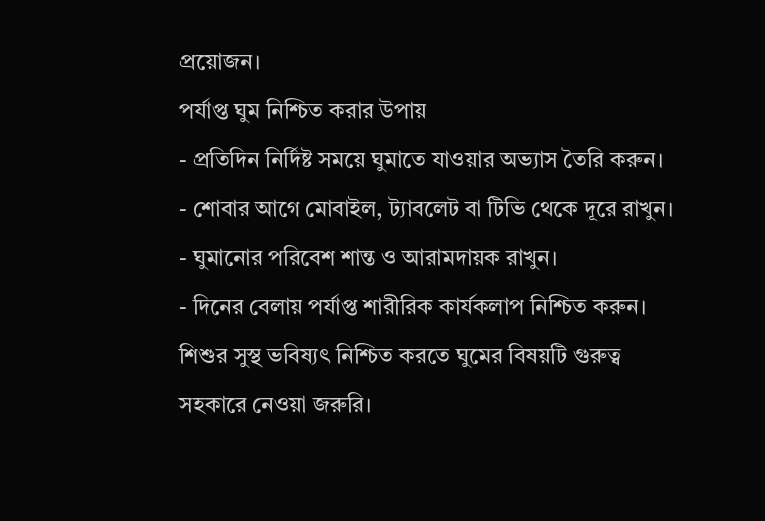প্রয়োজন।
পর্যাপ্ত ঘুম নিশ্চিত করার উপায়
- প্রতিদিন নির্দিষ্ট সময়ে ঘুমাতে যাওয়ার অভ্যাস তৈরি করুন।
- শোবার আগে মোবাইল, ট্যাবলেট বা টিভি থেকে দূরে রাখুন।
- ঘুমানোর পরিবেশ শান্ত ও আরামদায়ক রাখুন।
- দিনের বেলায় পর্যাপ্ত শারীরিক কার্যকলাপ নিশ্চিত করুন।
শিশুর সুস্থ ভবিষ্যৎ নিশ্চিত করতে ঘুমের বিষয়টি গুরুত্ব সহকারে নেওয়া জরুরি।